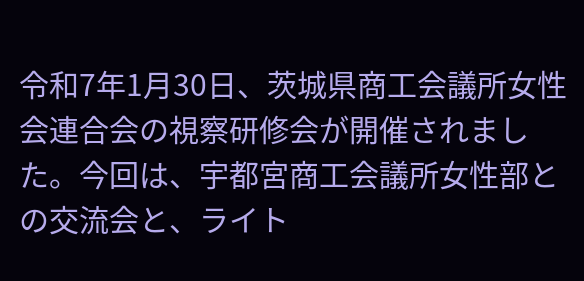令和7年1月30日、茨城県商工会議所女性会連合会の視察研修会が開催されました。今回は、宇都宮商工会議所女性部との交流会と、ライト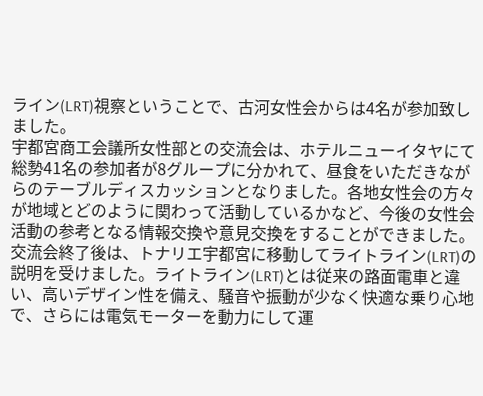ライン(LRT)視察ということで、古河女性会からは4名が参加致しました。
宇都宮商工会議所女性部との交流会は、ホテルニューイタヤにて総勢41名の参加者が8グループに分かれて、昼食をいただきながらのテーブルディスカッションとなりました。各地女性会の方々が地域とどのように関わって活動しているかなど、今後の女性会活動の参考となる情報交換や意見交換をすることができました。
交流会終了後は、トナリエ宇都宮に移動してライトライン(LRT)の説明を受けました。ライトライン(LRT)とは従来の路面電車と違い、高いデザイン性を備え、騒音や振動が少なく快適な乗り心地で、さらには電気モーターを動力にして運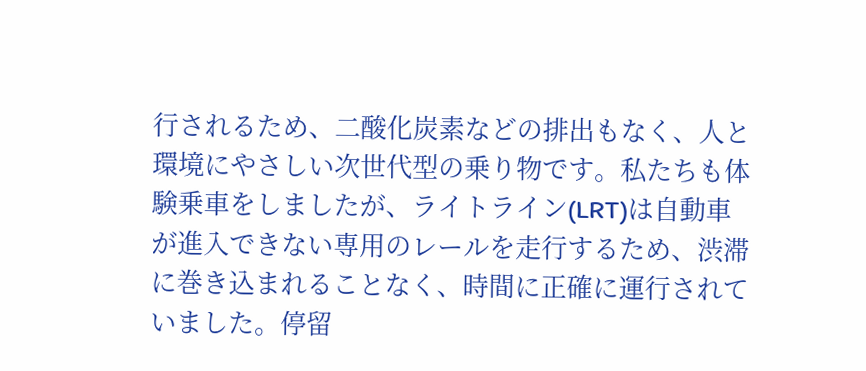行されるため、二酸化炭素などの排出もなく、人と環境にやさしい次世代型の乗り物です。私たちも体験乗車をしましたが、ライトライン(LRT)は自動車が進入できない専用のレールを走行するため、渋滞に巻き込まれることなく、時間に正確に運行されていました。停留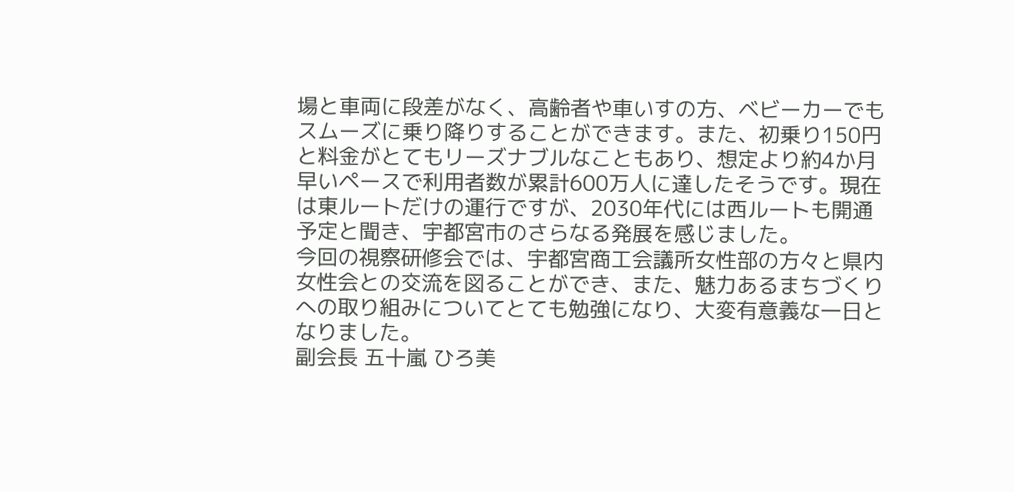場と車両に段差がなく、高齢者や車いすの方、ベビーカーでもスムーズに乗り降りすることができます。また、初乗り150円と料金がとてもリーズナブルなこともあり、想定より約4か月早いペースで利用者数が累計600万人に達したそうです。現在は東ルートだけの運行ですが、2030年代には西ルートも開通予定と聞き、宇都宮市のさらなる発展を感じました。
今回の視察研修会では、宇都宮商工会議所女性部の方々と県内女性会との交流を図ることができ、また、魅力あるまちづくりへの取り組みについてとても勉強になり、大変有意義な一日となりました。
副会長 五十嵐 ひろ美